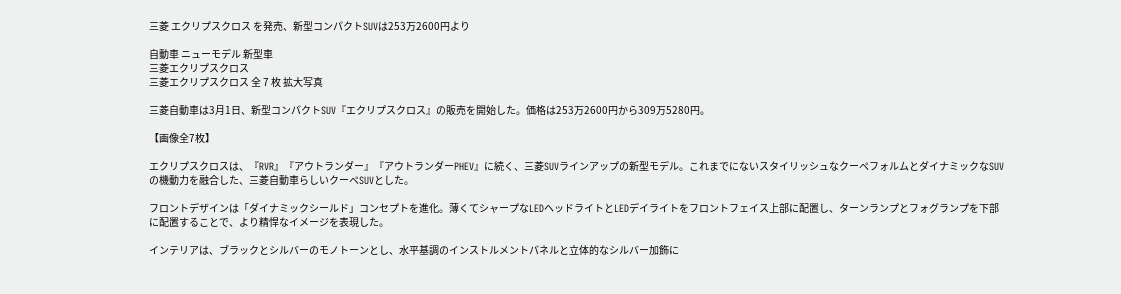三菱 エクリプスクロス を発売、新型コンパクトSUVは253万2600円より

自動車 ニューモデル 新型車
三菱エクリプスクロス
三菱エクリプスクロス 全 7 枚 拡大写真

三菱自動車は3月1日、新型コンパクトSUV『エクリプスクロス』の販売を開始した。価格は253万2600円から309万5280円。

【画像全7枚】

エクリプスクロスは、『RVR』『アウトランダー』『アウトランダーPHEV』に続く、三菱SUVラインアップの新型モデル。これまでにないスタイリッシュなクーペフォルムとダイナミックなSUVの機動力を融合した、三菱自動車らしいクーペSUVとした。

フロントデザインは「ダイナミックシールド」コンセプトを進化。薄くてシャープなLEDヘッドライトとLEDデイライトをフロントフェイス上部に配置し、ターンランプとフォグランプを下部に配置することで、より精悍なイメージを表現した。

インテリアは、ブラックとシルバーのモノトーンとし、水平基調のインストルメントパネルと立体的なシルバー加飾に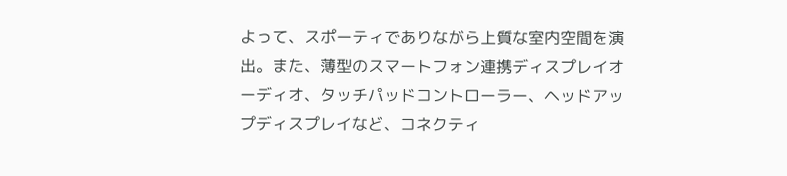よって、スポーティでありながら上質な室内空間を演出。また、薄型のスマートフォン連携ディスプレイオーディオ、タッチパッドコントローラー、ヘッドアップディスプレイなど、コネクティ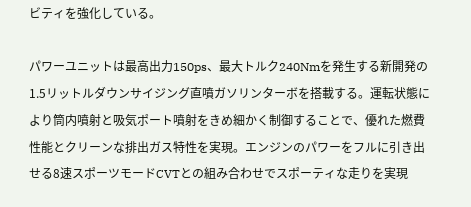ビティを強化している。

パワーユニットは最高出力150ps、最大トルク240Nmを発生する新開発の1.5リットルダウンサイジング直噴ガソリンターボを搭載する。運転状態により筒内噴射と吸気ポート噴射をきめ細かく制御することで、優れた燃費性能とクリーンな排出ガス特性を実現。エンジンのパワーをフルに引き出せる8速スポーツモードCVTとの組み合わせでスポーティな走りを実現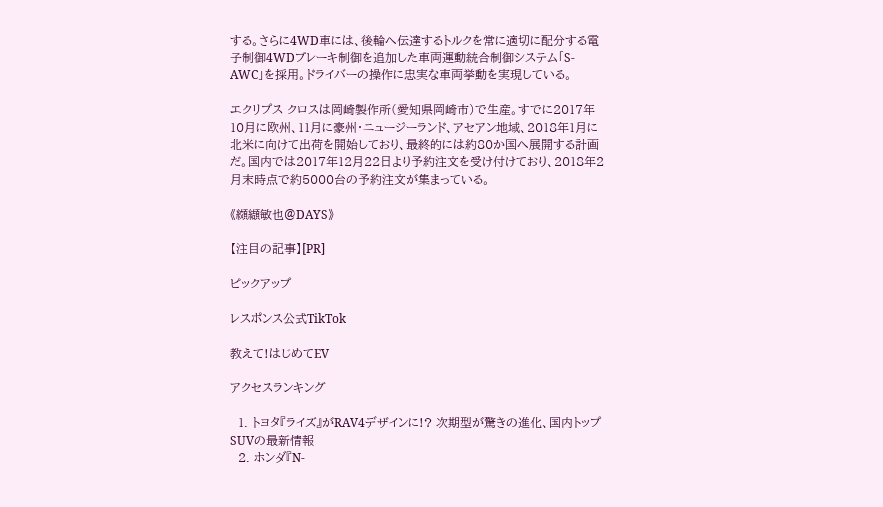する。さらに4WD車には、後輪へ伝達するトルクを常に適切に配分する電子制御4WDブレーキ制御を追加した車両運動統合制御システム「S-AWC」を採用。ドライバーの操作に忠実な車両挙動を実現している。

エクリプス クロスは岡崎製作所(愛知県岡崎市)で生産。すでに2017年10月に欧州、11月に豪州・ニュージーランド、アセアン地域、2018年1月に北米に向けて出荷を開始しており、最終的には約80か国へ展開する計画だ。国内では2017年12月22日より予約注文を受け付けており、2018年2月末時点で約5000台の予約注文が集まっている。

《纐纈敏也@DAYS》

【注目の記事】[PR]

ピックアップ

レスポンス公式TikTok

教えて!はじめてEV

アクセスランキング

  1. トヨタ『ライズ』がRAV4デザインに!? 次期型が驚きの進化、国内トップSUVの最新情報
  2. ホンダ『N-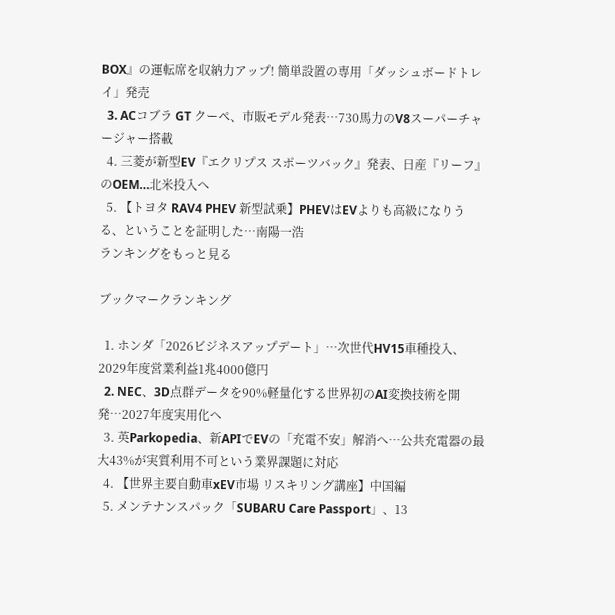BOX』の運転席を収納力アップ! 簡単設置の専用「ダッシュボードトレイ」発売
  3. ACコブラ GT クーペ、市販モデル発表…730馬力のV8スーパーチャージャー搭載
  4. 三菱が新型EV『エクリプス スポーツバック』発表、日産『リーフ』のOEM…北米投入へ
  5. 【トヨタ RAV4 PHEV 新型試乗】PHEVはEVよりも高級になりうる、ということを証明した…南陽一浩
ランキングをもっと見る

ブックマークランキング

  1. ホンダ「2026ビジネスアップデート」…次世代HV15車種投入、2029年度営業利益1兆4000億円
  2. NEC、3D点群データを90%軽量化する世界初のAI変換技術を開発…2027年度実用化へ
  3. 英Parkopedia、新APIでEVの「充電不安」解消へ…公共充電器の最大43%が実質利用不可という業界課題に対応
  4. 【世界主要自動車xEV市場 リスキリング講座】中国編
  5. メンテナンスパック「SUBARU Care Passport」、13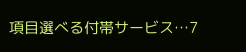項目選べる付帯サービス…7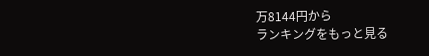万8144円から
ランキングをもっと見る